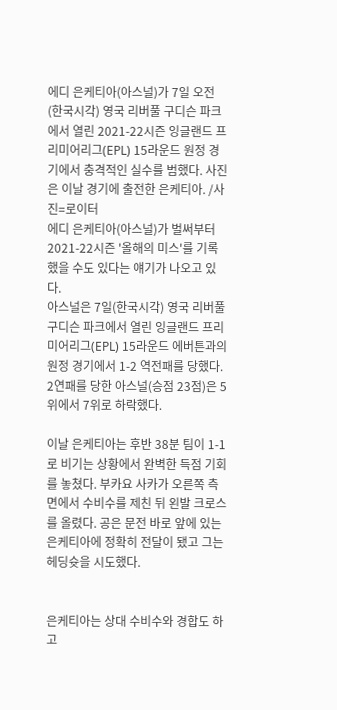에디 은케티아(아스널)가 7일 오전(한국시각) 영국 리버풀 구디슨 파크에서 열린 2021-22시즌 잉글랜드 프리미어리그(EPL) 15라운드 원정 경기에서 충격적인 실수를 범했다. 사진은 이날 경기에 출전한 은케티아. /사진=로이터
에디 은케티아(아스널)가 벌써부터 2021-22시즌 '올해의 미스'를 기록했을 수도 있다는 얘기가 나오고 있다.
아스널은 7일(한국시각) 영국 리버풀 구디슨 파크에서 열린 잉글랜드 프리미어리그(EPL) 15라운드 에버튼과의 원정 경기에서 1-2 역전패를 당했다. 2연패를 당한 아스널(승점 23점)은 5위에서 7위로 하락했다.

이날 은케티아는 후반 38분 팀이 1-1로 비기는 상황에서 완벽한 득점 기회를 놓쳤다. 부카요 사카가 오른쪽 측면에서 수비수를 제친 뒤 왼발 크로스를 올렸다. 공은 문전 바로 앞에 있는 은케티아에 정확히 전달이 됐고 그는 헤딩슛을 시도했다.


은케티아는 상대 수비수와 경합도 하고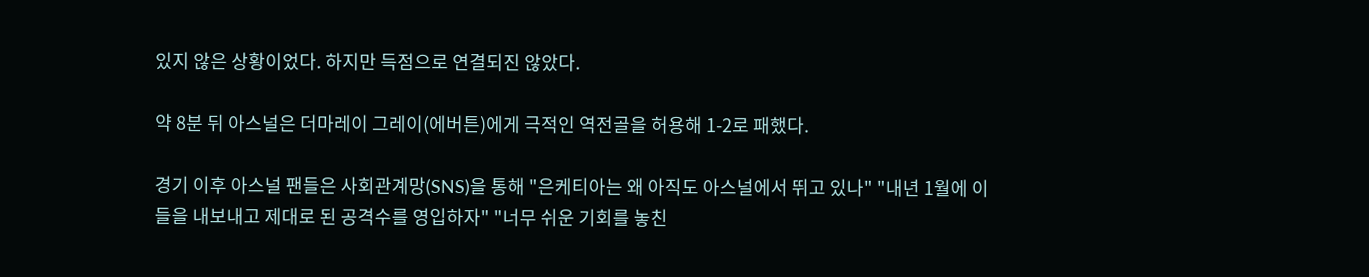있지 않은 상황이었다. 하지만 득점으로 연결되진 않았다.

약 8분 뒤 아스널은 더마레이 그레이(에버튼)에게 극적인 역전골을 허용해 1-2로 패했다.

경기 이후 아스널 팬들은 사회관계망(SNS)을 통해 "은케티아는 왜 아직도 아스널에서 뛰고 있나" "내년 1월에 이들을 내보내고 제대로 된 공격수를 영입하자" "너무 쉬운 기회를 놓친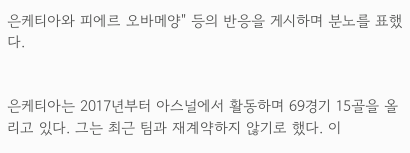은케티아와 피에르 오바메양" 등의 반응을 게시하며 분노를 표했다.


은케티아는 2017년부터 아스널에서 활동하며 69경기 15골을 올리고 있다. 그는 최근 팀과 재계약하지 않기로 했다. 이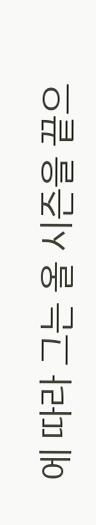에 따라 그는 올 시즌을 끝으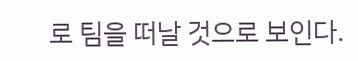로 팀을 떠날 것으로 보인다.